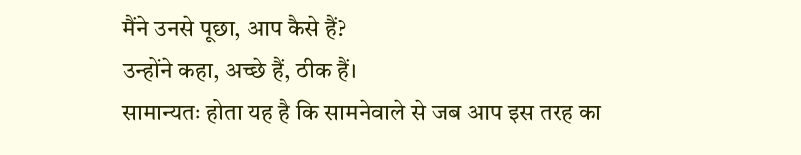मैंने उनसे पूछा, आप कैसे हैं?
उन्होंने कहा, अच्छे हैं, ठीक हैं।
सामान्यतः होता यह है कि सामनेवाले से जब आप इस तरह का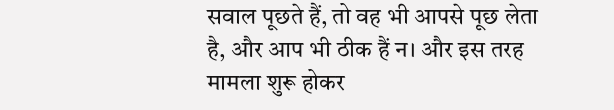सवाल पूछते हैं, तो वह भी आपसे पूछ लेता है, और आप भी ठीक हैं न। और इस तरह मामला शुरू होकर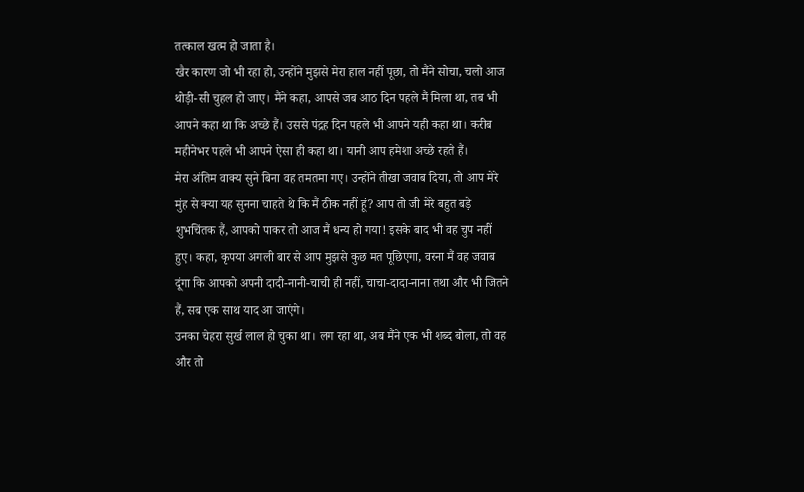तत्काल खत्म हो जाता है।
खैर कारण जो भी रहा हो, उन्होंने मुझसे मेरा हाल नहीं पूछा, तो मैंने सोचा, चलो आज थोड़ी-सी चुहल हो जाए। मैंने कहा, आपसे जब आठ दिन पहले मैं मिला था, तब भी आपने कहा था कि अच्छे हैं। उससे पंद्रह दिन पहले भी आपने यही कहा था। करीब महीनेभर पहले भी आपने ऐसा ही कहा था। यानी आप हमेशा अच्छे रहते हैं।
मेरा अंतिम वाक्य सुने बिना वह तमतमा गए। उन्होंने तीखा जवाब दिया, तो आप मेरे मुंह से क्या यह सुनना चाहते थे कि मैं ठीक नहीं हूं? आप तो जी मेरे बहुत बड़े शुभचिंतक हैं, आपको पाकर तो आज मैं धन्य हो गया! इसके बाद भी वह चुप नहीं हुए। कहा, कृपया अगली बार से आप मुझसे कुछ मत पूछिएगा, वरना मैं वह जवाब दूंगा कि आपको अपनी दादी-नानी-चाची ही नहीं, चाचा-दादा-नाना तथा और भी जितने हैं, सब एक साथ याद आ जाएंगे।
उनका चेहरा सुर्ख लाल हो चुका था। लग रहा था, अब मैंने एक भी शब्द बोला, तो वह और तो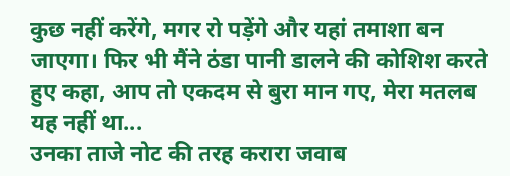कुछ नहीं करेंगे, मगर रो पड़ेंगे और यहां तमाशा बन जाएगा। फिर भी मैंने ठंडा पानी डालने की कोशिश करते हुए कहा, आप तो एकदम से बुरा मान गए, मेरा मतलब यह नहीं था...
उनका ताजे नोट की तरह करारा जवाब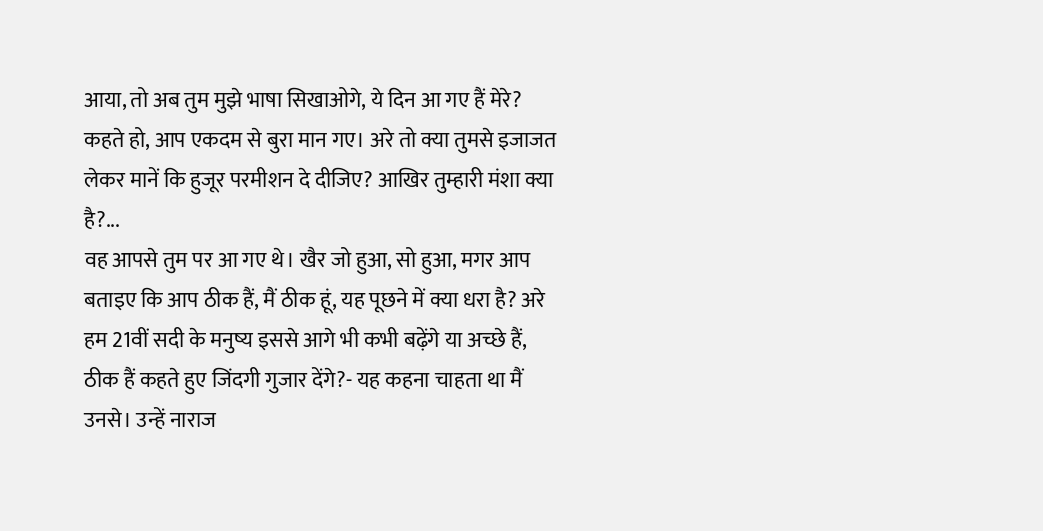आया, तो अब तुम मुझे भाषा सिखाओगे, ये दिन आ गए हैं मेरे? कहते हो, आप एकदम से बुरा मान गए। अरे तो क्या तुमसे इजाजत लेकर मानें कि हुजूर परमीशन दे दीजिए? आखिर तुम्हारी मंशा क्या है?...
वह आपसे तुम पर आ गए थे। खैर जो हुआ, सो हुआ, मगर आप बताइए कि आप ठीक हैं, मैं ठीक हूं, यह पूछने में क्या धरा है? अरे हम 21वीं सदी के मनुष्य इससे आगे भी कभी बढ़ेंगे या अच्छे हैं, ठीक हैं कहते हुए जिंदगी गुजार देंगे?- यह कहना चाहता था मैं उनसे। उन्हें नाराज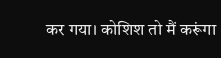कर गया। कोशिश तो मैं करूंगा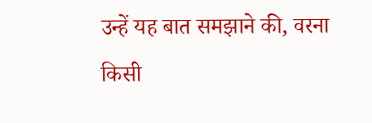उन्हें यह बात समझाने की, वरना किसी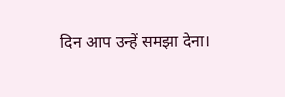दिन आप उन्हें समझा देना।